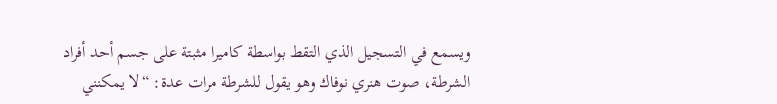ويسمع في التسجيل الذي التقط بواسطة كاميرا مثبتة على جسم أحد أفراد الشرطة، صوت هنري نوفاك وهو يقول للشرطة مرات عدة: “لا يمكنني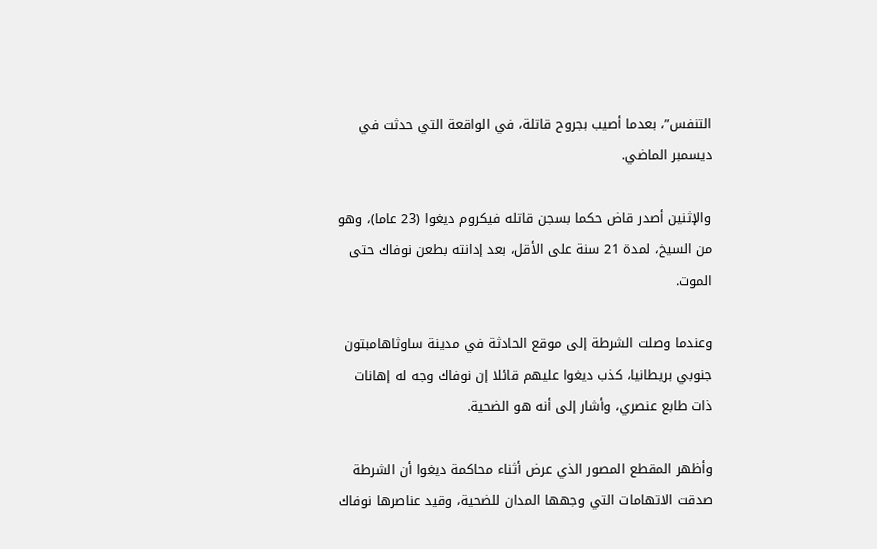التنفس”، بعدما أصيب بجروح قاتلة، في الواقعة التي حدثت في ديسمبر الماضي.

والإثنين أصدر قاض حكما بسجن قاتله فيكروم ديغوا (23 عاما)، وهو من السيخ، لمدة 21 سنة على الأقل، بعد إدانته بطعن نوفاك حتى الموت.

وعندما وصلت الشرطة إلى موقع الحادثة في مدينة ساوثاهامبتون جنوبي بريطانيا، كذب ديغوا عليهم قائلا إن نوفاك وجه له إهانات ذات طابع عنصري، وأشار إلى أنه هو الضحية.

وأظهر المقطع المصور الذي عرض أثناء محاكمة ديغوا أن الشرطة صدقت الاتهامات التي وجهها المدان للضحية، وقيد عناصرها نوفاك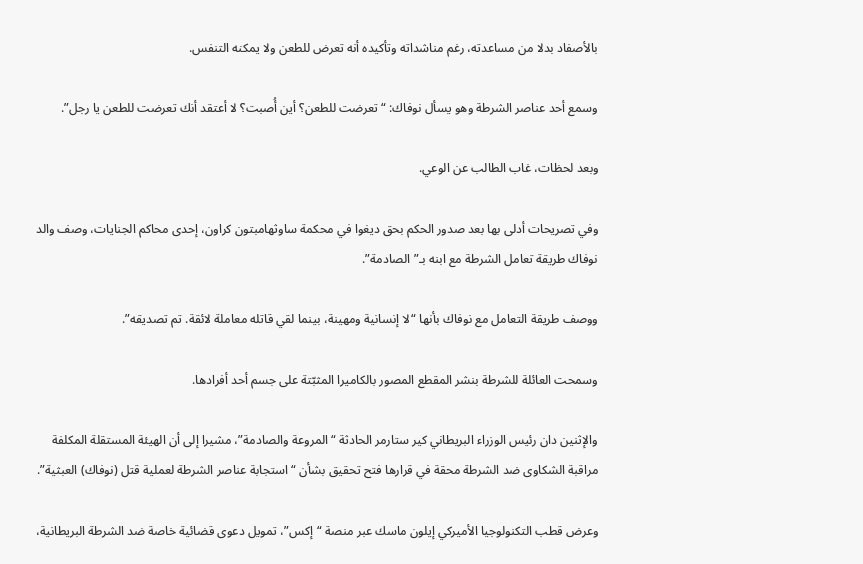بالأصفاد بدلا من مساعدته، رغم مناشداته وتأكيده أنه تعرض للطعن ولا يمكنه التنفس.

وسمع أحد عناصر الشرطة وهو يسأل نوفاك: “تعرضت للطعن؟ أين أُصبت؟ لا أعتقد أنك تعرضت للطعن يا رجل”.

وبعد لحظات، غاب الطالب عن الوعي.

وفي تصريحات أدلى بها بعد صدور الحكم بحق ديغوا في محكمة ساوثهامبتون كراون، إحدى محاكم الجنايات، وصف والد نوفاك طريقة تعامل الشرطة مع ابنه بـ”الصادمة”.

ووصف طريقة التعامل مع نوفاك بأنها “لا إنسانية ومهينة، بينما لقي قاتله معاملة لائقة. تم تصديقه”.

وسمحت العائلة للشرطة بنشر المقطع المصور بالكاميرا المثبّتة على جسم أحد أفرادها.

والإثنين دان رئيس الوزراء البريطاني كير ستارمر الحادثة “المروعة والصادمة”، مشيرا إلى أن الهيئة المستقلة المكلفة مراقبة الشكاوى ضد الشرطة محقة في قرارها فتح تحقيق بشأن “استجابة عناصر الشرطة لعملية قتل (نوفاك) العبثية”.

وعرض قطب التكنولوجيا الأميركي إيلون ماسك عبر منصة “إكس”، تمويل دعوى قضائية خاصة ضد الشرطة البريطانية،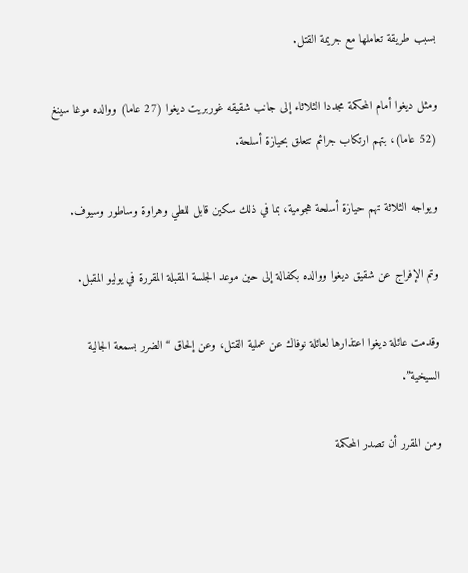بسبب طريقة تعاملها مع جريمة القتل.

ومثل ديغوا أمام المحكمة مجددا الثلاثاء إلى جانب شقيقه غوربريت ديغوا (27 عاما) ووالده موغا سينغ (52 عاما)، بتهم ارتكاب جرائم تتعلق بحيازة أسلحة.

ويواجه الثلاثة تهم حيازة أسلحة هجومية، بما في ذلك سكين قابل للطي وهراوة وساطور وسيوف.

وتم الإفراج عن شقيق ديغوا ووالده بكفالة إلى حين موعد الجلسة المقبلة المقررة في يوليو المقبل.

وقدمت عائلة ديغوا اعتذارها لعائلة نوفاك عن عملية القتل، وعن إلحاق “الضرر بسمعة الجالية السيخية”.

ومن المقرر أن تصدر المحكمة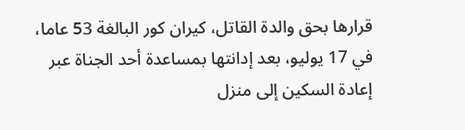قرارها بحق والدة القاتل، كيران كور البالغة 53 عاما، في 17 يوليو، بعد إدانتها بمساعدة أحد الجناة عبر إعادة السكين إلى منزل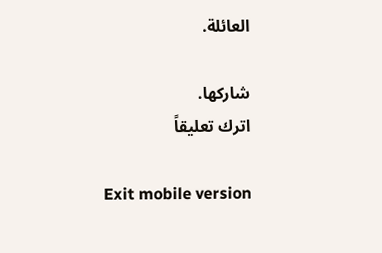العائلة.

شاركها.
اترك تعليقاً

Exit mobile version